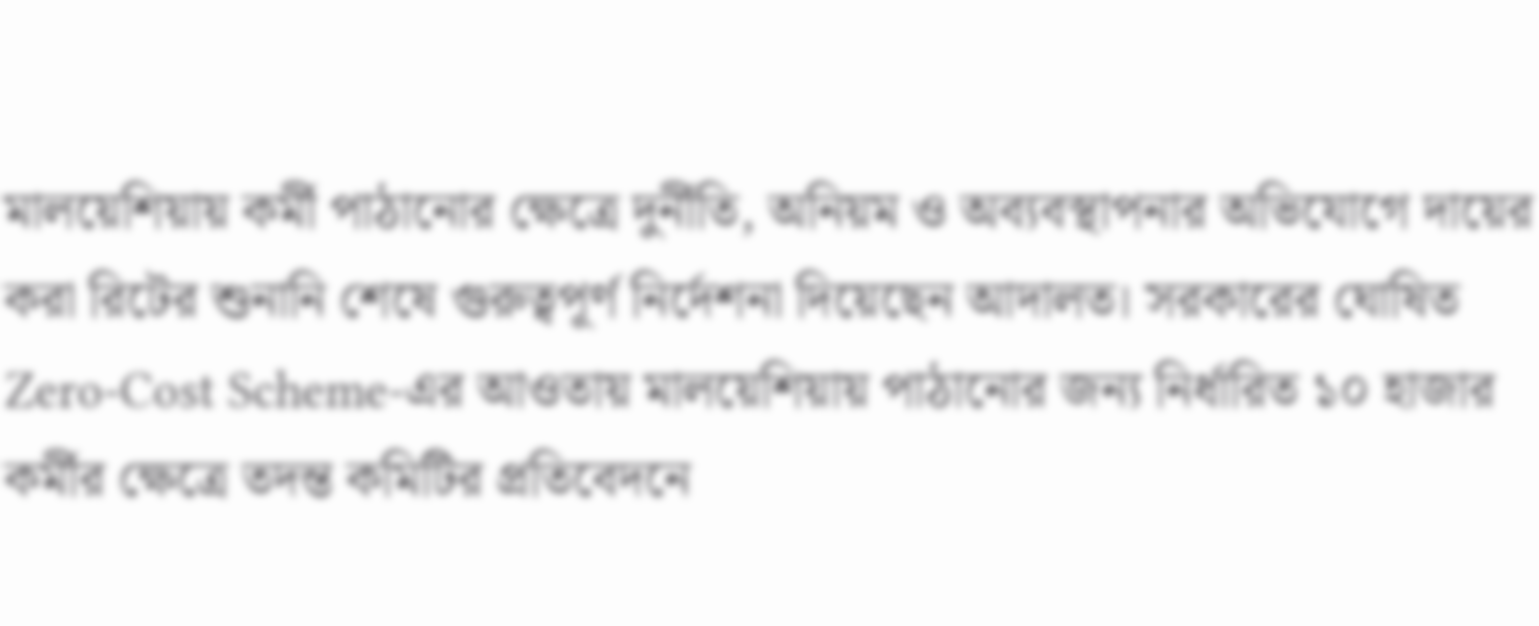মালয়েশিয়ায় কর্মী পাঠানোর ক্ষেত্রে দুর্নীতি, অনিয়ম ও অব্যবস্থাপনার অভিযোগে দায়ের করা রিটের শুনানি শেষে গুরুত্বপূর্ণ নির্দেশনা দিয়েছেন আদালত। সরকারের ঘোষিত Zero-Cost Scheme-এর আওতায় মালয়েশিয়ায় পাঠানোর জন্য নির্ধারিত ১০ হাজার কর্মীর ক্ষেত্রে তদন্ত কমিটির প্রতিবেদনে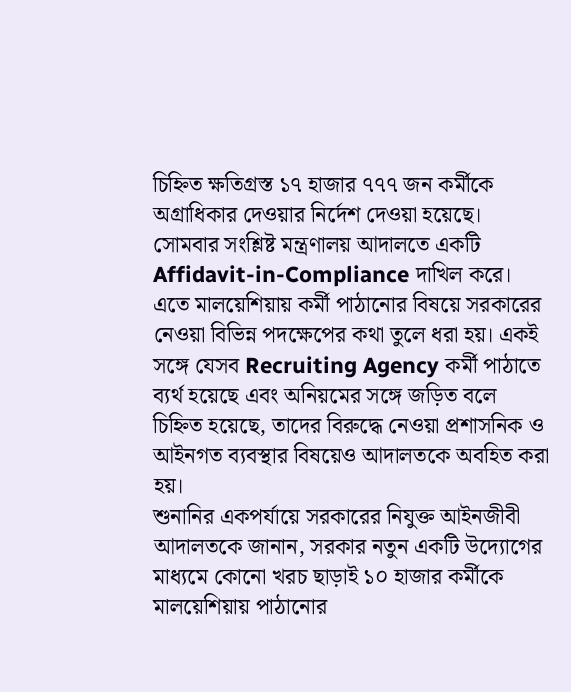চিহ্নিত ক্ষতিগ্রস্ত ১৭ হাজার ৭৭৭ জন কর্মীকে অগ্রাধিকার দেওয়ার নির্দেশ দেওয়া হয়েছে।
সোমবার সংশ্লিষ্ট মন্ত্রণালয় আদালতে একটি Affidavit-in-Compliance দাখিল করে। এতে মালয়েশিয়ায় কর্মী পাঠানোর বিষয়ে সরকারের নেওয়া বিভিন্ন পদক্ষেপের কথা তুলে ধরা হয়। একই সঙ্গে যেসব Recruiting Agency কর্মী পাঠাতে ব্যর্থ হয়েছে এবং অনিয়মের সঙ্গে জড়িত বলে চিহ্নিত হয়েছে, তাদের বিরুদ্ধে নেওয়া প্রশাসনিক ও আইনগত ব্যবস্থার বিষয়েও আদালতকে অবহিত করা হয়।
শুনানির একপর্যায়ে সরকারের নিযুক্ত আইনজীবী আদালতকে জানান, সরকার নতুন একটি উদ্যোগের মাধ্যমে কোনো খরচ ছাড়াই ১০ হাজার কর্মীকে মালয়েশিয়ায় পাঠানোর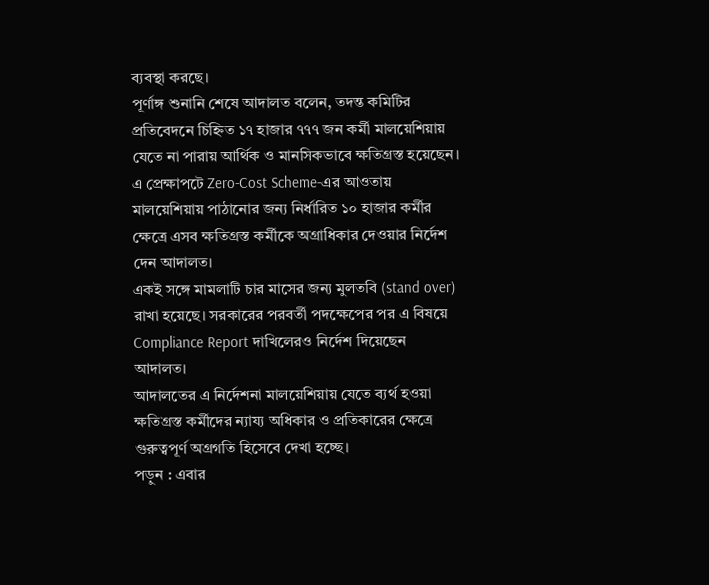ব্যবস্থা করছে।
পূর্ণাঙ্গ শুনানি শেষে আদালত বলেন, তদন্ত কমিটির প্রতিবেদনে চিহ্নিত ১৭ হাজার ৭৭৭ জন কর্মী মালয়েশিয়ায় যেতে না পারায় আর্থিক ও মানসিকভাবে ক্ষতিগ্রস্ত হয়েছেন।
এ প্রেক্ষাপটে Zero-Cost Scheme-এর আওতায় মালয়েশিয়ায় পাঠানোর জন্য নির্ধারিত ১০ হাজার কর্মীর ক্ষেত্রে এসব ক্ষতিগ্রস্ত কর্মীকে অগ্রাধিকার দেওয়ার নির্দেশ দেন আদালত।
একই সঙ্গে মামলাটি চার মাসের জন্য মুলতবি (stand over) রাখা হয়েছে। সরকারের পরবর্তী পদক্ষেপের পর এ বিষয়ে Compliance Report দাখিলেরও নির্দেশ দিয়েছেন আদালত।
আদালতের এ নির্দেশনা মালয়েশিয়ায় যেতে ব্যর্থ হওয়া ক্ষতিগ্রস্ত কর্মীদের ন্যায্য অধিকার ও প্রতিকারের ক্ষেত্রে গুরুত্বপূর্ণ অগ্রগতি হিসেবে দেখা হচ্ছে।
পড়ুন : এবার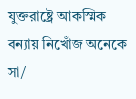যুক্তরাষ্ট্রে আকস্মিক বন্যায় নিখোঁজ অনেকে
সা/